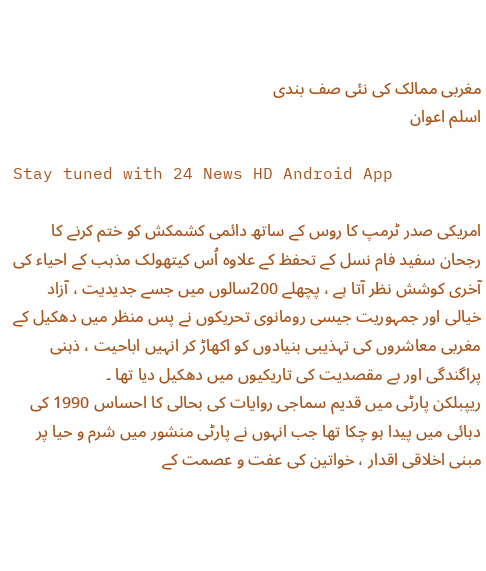مغربی ممالک کی نئی صف بندی
اسلم اعوان

Stay tuned with 24 News HD Android App

امریکی صدر ٹرمپ کا روس کے ساتھ دائمی کشمکش کو ختم کرنے کا رجحان سفید فام نسل کے تحفظ کے علاوہ اُس کیتھولک مذہب کے احیاء کی آخری کوشش نظر آتا ہے ، پچھلے 200سالوں میں جسے جدیدیت ، آزاد خیالی اور جمہوریت جیسی رومانوی تحریکوں نے پس منظر میں دھکیل کے مغربی معاشروں کی تہذیبی بنیادوں کو اکھاڑ کر انہیں اباحیت ، ذہنی پراگندگی اور بے مقصدیت کی تاریکیوں میں دھکیل دیا تھا ۔
ریپبلکن پارٹی میں قدیم سماجی روایات کی بحالی کا احساس 1990 کی دہائی میں پیدا ہو چکا تھا جب انہوں نے پارٹی منشور میں شرم و حیا پر مبنی اخلاقی اقدار ، خواتین کی عفت و عصمت کے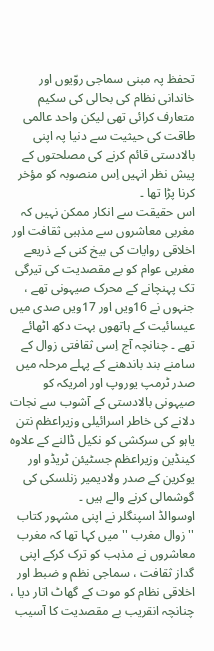تحفظ پہ مبنی سماجی روّیوں اور خاندانی نظام کی بحالی کی سکیم متعارف کرائی تھی لیکن واحد عالمی طاقت کی حیثیت سے دنیا پہ اپنی بالادستی قائم کرنے کی مصلحتوں کے پیش نظر انہیں اِس منصوبہ کو مؤخر کرنا پڑا تھا ۔
اس حقیقت سے انکار ممکن نہیں کہ مغربی معاشروں سے مذہبی ثقافت اور اخلاقی روایات کی بیخ کنی کے ذریعے مغربی عوام کو بے مقصدیت کی تیرگی تک پہنچانے کے محرک صیہونی تھے ، جنہوں نے 16ویں اور 17ویں صدی میں عیسائیت کے ہاتھوں بہت دکھ اٹھائے تھے ۔ چنانچہ آج اِسی ثقافتی زوال کے سامنے بند باندھنے کے پہلے مرحلہ میں صدر ٹرمپ یوروپ اور امریکہ کو صیہونی بالادستی کے آشوب سے نجات دلانے کی خاطر اسرائیلی وزیراعظم نتن یاہو کی سرکشی کو نکیل ڈالنے کے علاوہ کینڈین وزیراعظم جسٹیئن ٹریڈو اور یوکرین کے صدر ولادیمیر زنلسکی کی گوشمالی کرنے والے ہیں ۔
اوسوالڈ اسپنگلر نے اپنی مشہور کتاب ''زوال مغرب '' میں کہا تھا کہ مغرب معاشروں نے مذہب کو ترک کرکے اپنی گداز ثقافت ، سماجی نظم و ضبط اور اخلاقی نظام کو موت کے گھاٹ اتار دیا ، چنانچہ انقریب بے مقصدیت کا آسیب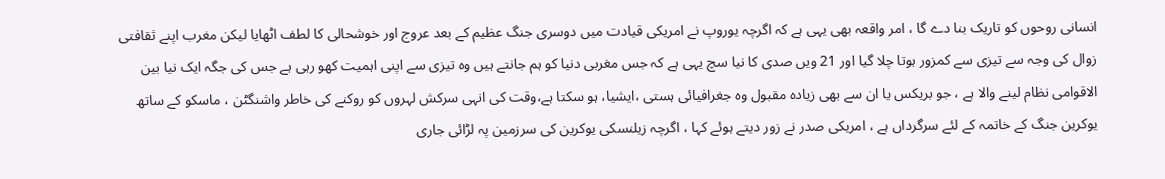انسانی روحوں کو تاریک بنا دے گا ، امر واقعہ بھی یہی ہے کہ اگرچہ یوروپ نے امریکی قیادت میں دوسری جنگ عظیم کے بعد عروج اور خوشحالی کا لطف اٹھایا لیکن مغرب اپنے ثقافتی زوال کی وجہ سے تیزی سے کمزور ہوتا چلا گیا اور 21 ویں صدی کا نیا سچ یہی ہے کہ جس مغربی دنیا کو ہم جانتے ہیں وہ تیزی سے اپنی اہمیت کھو رہی ہے جس کی جگہ ایک نیا بین الاقوامی نظام لینے والا ہے ، جو بریکس یا ان سے بھی زیادہ مقبول وہ جغرافیائی ہستی ،ایشیا، ہو سکتا ہے،وقت کی انہی سرکش لہروں کو روکنے کی خاطر واشنگٹن ، ماسکو کے ساتھ یوکرین جنگ کے خاتمہ کے لئے سرگرداں ہے ، امریکی صدر نے زور دیتے ہوئے کہا ، اگرچہ زیلنسکی یوکرین کی سرزمین پہ لڑائی جاری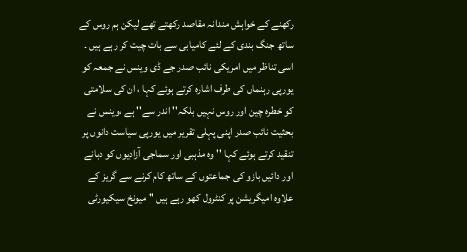رکھنے کے خواہش مندانہ مقاصد رکھتے تھے لیکن ہم روس کے ساتھ جنگ بندی کے لئے کامیابی سے بات چیت کر رہے ہیں ۔
اسی تناظر میں امریکی نائب صدر جے ڈی وینس نے جمعہ کو یورپی رہنماں کی طرف اشارہ کرتے ہوئے کہا ، ان کی سلامتی کو خطرہ چین اور روس نہیں بلکہ'' اندر سے'' ہے ،وینس نے بحثیت نائب صدر اپنی پہلی تقریر میں یورپی سیاست دانوں پر تنقید کرتے ہوئے کہا '' وہ مذہبی اور سماجی آزادیوں کو دبانے اور دائیں بازو کی جماعتوں کے ساتھ کام کرنے سے گریز کے علاوہ امیگریشن پر کنٹرول کھو رہے ہیں '' میونخ سیکیورٹی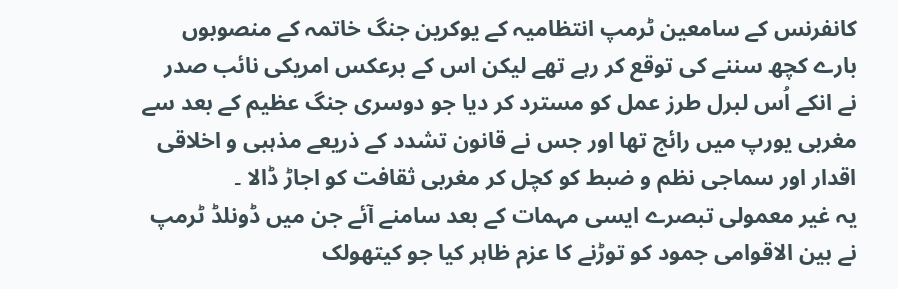کانفرنس کے سامعین ٹرمپ انتظامیہ کے یوکرین جنگ خاتمہ کے منصوبوں بارے کچھ سننے کی توقع کر رہے تھے لیکن اس کے برعکس امریکی نائب صدر نے انکے اُس لبرل طرز عمل کو مسترد کر دیا جو دوسری جنگ عظیم کے بعد سے مغربی یورپ میں رائج تھا اور جس نے قانون تشدد کے ذریعے مذہبی و اخلاقی اقدار اور سماجی نظم و ضبط کو کچل کر مغربی ثقافت کو اجاڑ ڈالا ۔
یہ غیر معمولی تبصرے ایسی مہمات کے بعد سامنے آئے جن میں ڈونلڈ ٹرمپ نے بین الاقوامی جمود کو توڑنے کا عزم ظاہر کیا جو کیتھولک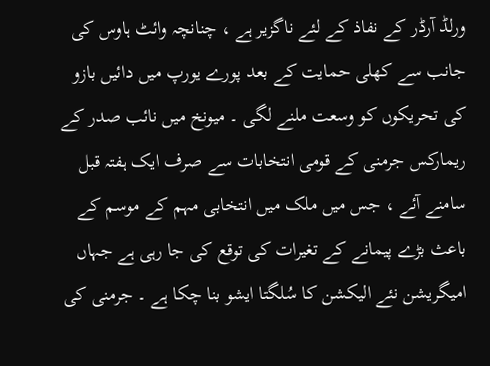ورلڈ آرڈر کے نفاذ کے لئے ناگزیر ہے ، چنانچہ وائٹ ہاوس کی جانب سے کھلی حمایت کے بعد پورے یورپ میں دائیں بازو کی تحریکوں کو وسعت ملنے لگی ۔ میونخ میں نائب صدر کے ریمارکس جرمنی کے قومی انتخابات سے صرف ایک ہفتہ قبل سامنے آئے ، جس میں ملک میں انتخابی مہم کے موسم کے باعث بڑے پیمانے کے تغیرات کی توقع کی جا رہی ہے جہاں امیگریشن نئے الیکشن کا سُلگتا ایشو بنا چکا ہے ۔ جرمنی کی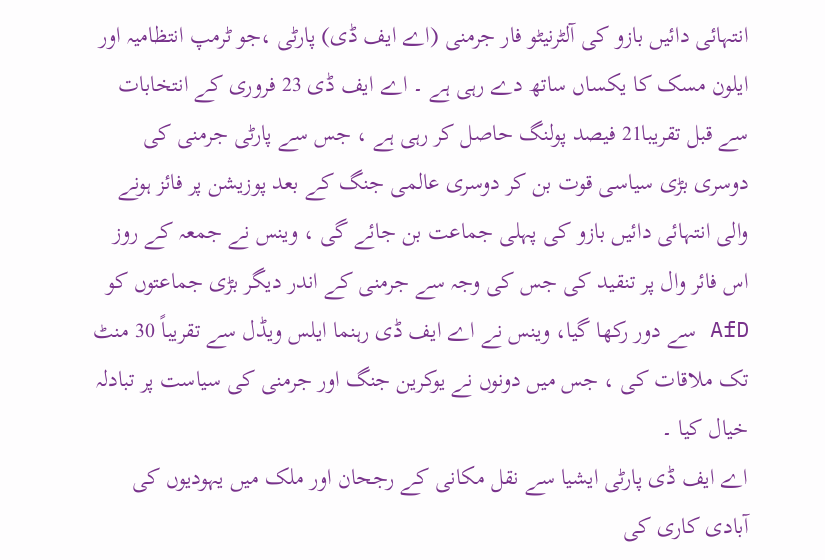انتہائی دائیں بازو کی آلٹرنیٹو فار جرمنی (اے ایف ڈی) پارٹی ،جو ٹرمپ انتظامیہ اور ایلون مسک کا یکساں ساتھ دے رہی ہے ۔ اے ایف ڈی 23 فروری کے انتخابات سے قبل تقریبا21 فیصد پولنگ حاصل کر رہی ہے ، جس سے پارٹی جرمنی کی دوسری بڑی سیاسی قوت بن کر دوسری عالمی جنگ کے بعد پوزیشن پر فائز ہونے والی انتہائی دائیں بازو کی پہلی جماعت بن جائے گی ، وینس نے جمعہ کے روز اس فائر وال پر تنقید کی جس کی وجہ سے جرمنی کے اندر دیگر بڑی جماعتوں کو AfD سے دور رکھا گیا، وینس نے اے ایف ڈی رہنما ایلس ویڈل سے تقریباً 30 منٹ تک ملاقات کی ، جس میں دونوں نے یوکرین جنگ اور جرمنی کی سیاست پر تبادلہ خیال کیا ۔
اے ایف ڈی پارٹی ایشیا سے نقل مکانی کے رجحان اور ملک میں یہودیوں کی آبادی کاری کی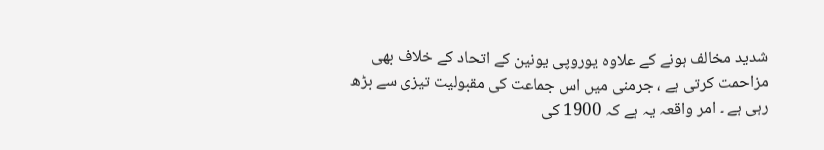شدید مخالف ہونے کے علاوہ یوروپی یونین کے اتحاد کے خلاف بھی مزاحمت کرتی ہے ، جرمنی میں اس جماعت کی مقبولیت تیزی سے بڑھ رہی ہے ۔ امر واقعہ یہ ہے کہ 1900 کی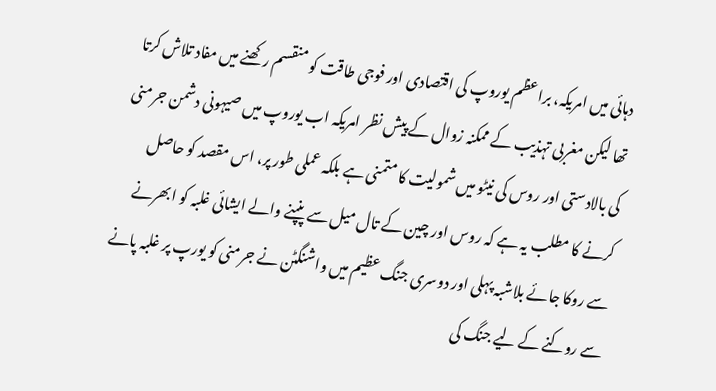دہائی میں امریکہ، براعظم یوروپ کی اقتصادی اور فوجی طاقت کو منقسم رکھنے میں مفاد تلاش کرتا تھا لیکن مغربی تہذیب کے ممکنہ زوال کے پیش نظر امریکہ اب یوروپ میں صیہونی دشمن جرمنی کی بالادستی اور روس کی نیٹو میں شمولیت کا متمنی ہے بلکہ عملی طور پر، اس مقصد کو حاصل کرنے کا مطلب یہ ہے کہ روس اور چین کے تال میل سے پنپنے والے ایشائی غلبہ کو ابھرنے سے روکا جائے بلاشبہ پہلی اور دوسری جنگ عظیم میں واشنگٹن نے جرمنی کو یورپ پر غلبہ پانے سے روکنے کے لیے جنگ کی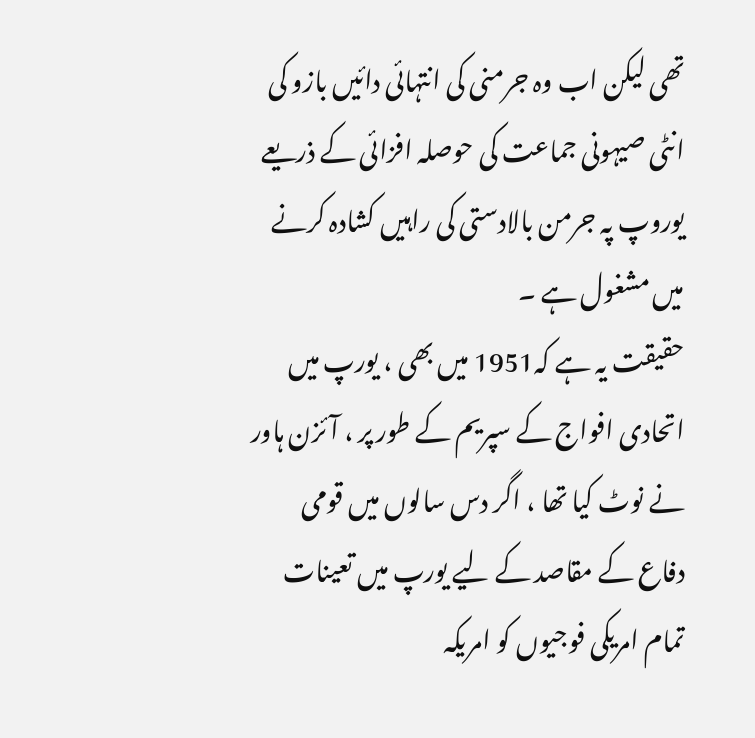تھی لیکن اب وہ جرمنی کی انتہائی دائیں بازو کی انٹی صیہونی جماعت کی حوصلہ افزائی کے ذریعے یوروپ پہ جرمن بالادستی کی راہیں کشادہ کرنے میں مشغول ہے ۔
حقیقت یہ ہے کہ1951 میں بھی ، یورپ میں اتحادی افواج کے سپریم کے طور پر ، آئزن ہاور نے نوٹ کیا تھا ، اگر دس سالوں میں قومی دفاع کے مقاصد کے لیے یورپ میں تعینات تمام امریکی فوجیوں کو امریکہ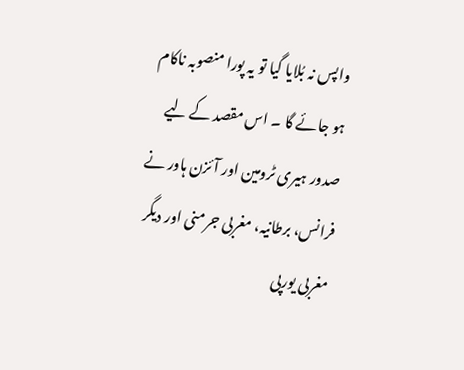واپس نہ بُلایا گیا تو یہ پورا منصوبہ ناکام ہو جائے گا ۔ اس مقصد کے لیے صدور ہیری ٹرومین اور آئزن ہاور نے فرانس، برطانیہ، مغربی جرمنی اور دیگر مغربی یورپی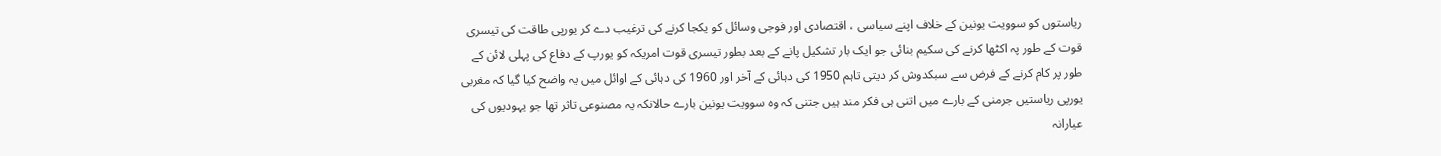ریاستوں کو سوویت یونین کے خلاف اپنے سیاسی ، اقتصادی اور فوجی وسائل کو یکجا کرنے کی ترغیب دے کر یورپی طاقت کی تیسری قوت کے طور پہ اکٹھا کرنے کی سکیم بنائی جو ایک بار تشکیل پانے کے بعد بطور تیسری قوت امریکہ کو یورپ کے دفاع کی پہلی لائن کے طور پر کام کرنے کے فرض سے سبکدوش کر دیتی تاہم 1950 کی دہائی کے آخر اور 1960 کی دہائی کے اوائل میں یہ واضح کیا گیا کہ مغربی یورپی ریاستیں جرمنی کے بارے میں اتنی ہی فکر مند ہیں جتنی کہ وہ سوویت یونین بارے حالانکہ یہ مصنوعی تاثر تھا جو یہودیوں کی عیارانہ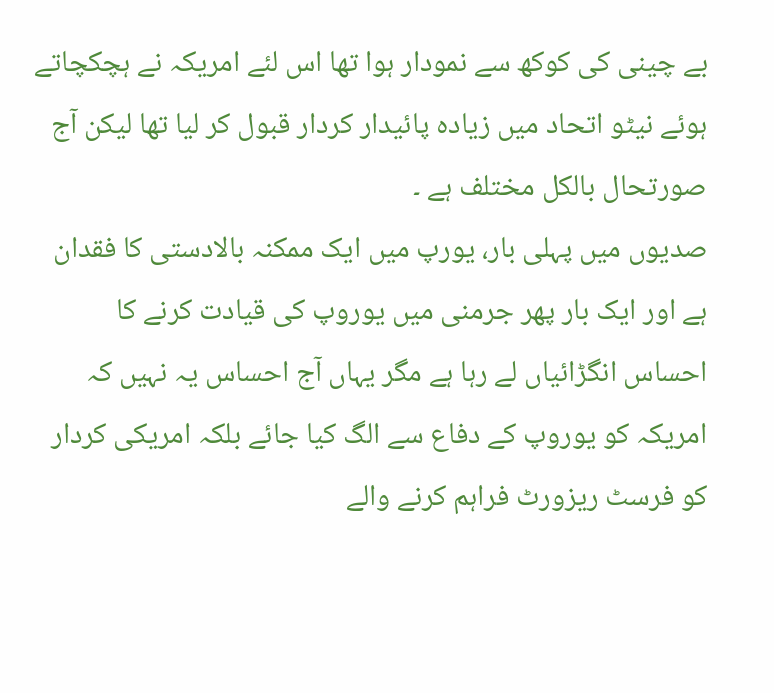بے چینی کی کوکھ سے نمودار ہوا تھا اس لئے امریکہ نے ہچکچاتے ہوئے نیٹو اتحاد میں زیادہ پائیدار کردار قبول کر لیا تھا لیکن آج صورتحال بالکل مختلف ہے ۔
صدیوں میں پہلی بار، یورپ میں ایک ممکنہ بالادستی کا فقدان ہے اور ایک بار پھر جرمنی میں یوروپ کی قیادت کرنے کا احساس انگڑائیاں لے رہا ہے مگر یہاں آج احساس یہ نہیں کہ امریکہ کو یوروپ کے دفاع سے الگ کیا جائے بلکہ امریکی کردار کو فرسٹ ریزورٹ فراہم کرنے والے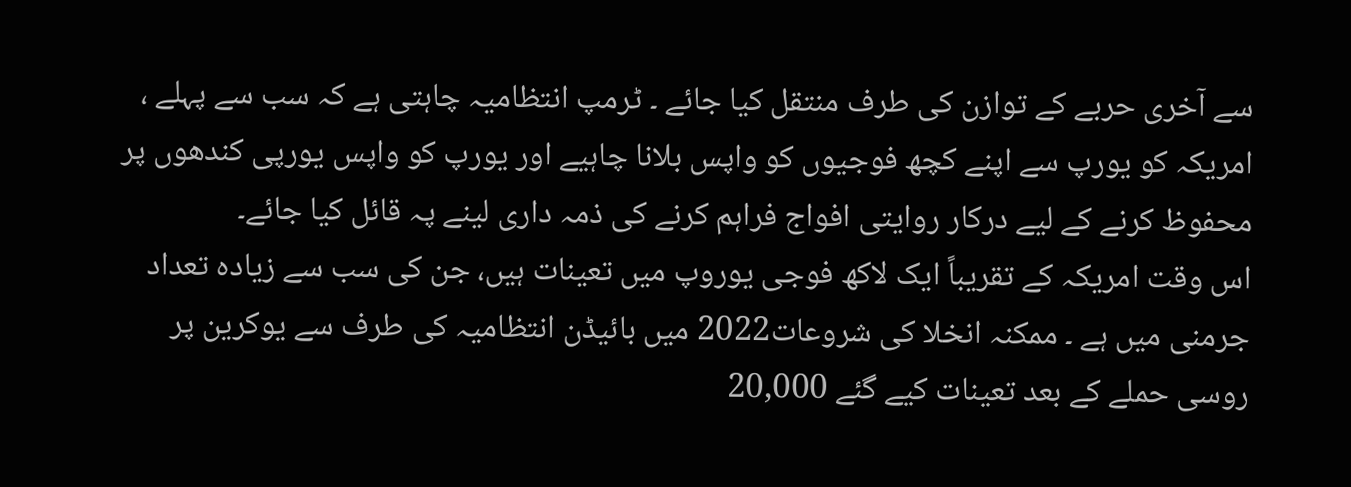سے آخری حربے کے توازن کی طرف منتقل کیا جائے ۔ ٹرمپ انتظامیہ چاہتی ہے کہ سب سے پہلے ، امریکہ کو یورپ سے اپنے کچھ فوجیوں کو واپس بلانا چاہیے اور یورپ کو واپس یورپی کندھوں پر محفوظ کرنے کے لیے درکار روایتی افواج فراہم کرنے کی ذمہ داری لینے پہ قائل کیا جائے۔
اس وقت امریکہ کے تقریباً ایک لاکھ فوجی یوروپ میں تعینات ہیں، جن کی سب سے زیادہ تعداد جرمنی میں ہے ۔ ممکنہ انخلا کی شروعات2022 میں بائیڈن انتظامیہ کی طرف سے یوکرین پر روسی حملے کے بعد تعینات کیے گئے 20,000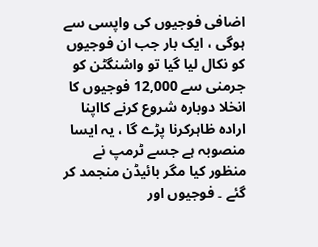اضافی فوجیوں کی واپسی سے ہوگی ، ایک بار جب ان فوجیوں کو نکال لیا گیا تو واشنگٹن کو جرمنی سے 12,000 فوجیوں کا انخلا دوبارہ شروع کرنے کااپنا ارادہ ظاہرکرنا پڑے گا ، یہ ایسا منصوبہ ہے جسے ٹرمپ نے منظور کیا مگر بائیڈن منجمد کر گئے ۔ فوجیوں اور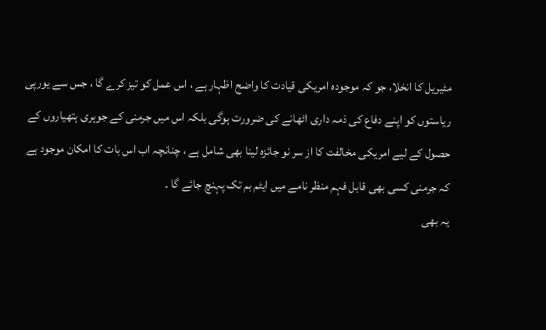مٹیریل کا انخلا، جو کہ موجودہ امریکی قیادت کا واضح اظہار ہے ، اس عمل کو تیز کرے گا ، جس سے یورپی ریاستوں کو اپنے دفاع کی ذمہ داری اٹھانے کی ضرورت ہوگی بلکہ اس میں جرمنی کے جوہری ہتھیاروں کے حصول کے لیے امریکی مخالفت کا از سر نو جائزہ لینا بھی شامل ہے ، چنانچہ اب اس بات کا امکان موجود ہے کہ جرمنی کسی بھی قابل فہم منظر نامے میں ایٹم بم تک پہنچ جائے گا ۔
یہ بھی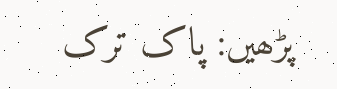پڑھیں: پاک ترک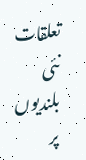تعلقات نئی بلندیوں پر